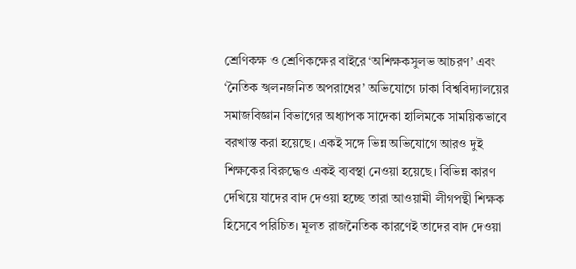শ্রেণিকক্ষ ও শ্রেণিকক্ষের বাইরে ‘অশিক্ষকসুলভ আচরণ’ এবং ‘নৈতিক স্খলনজনিত অপরাধের’ অভিযোগে ঢাকা বিশ্ববিদ্যালয়ের সমাজবিজ্ঞান বিভাগের অধ্যাপক সাদেকা হালিমকে সাময়িকভাবে বরখাস্ত করা হয়েছে। একই সঙ্গে ভিন্ন অভিযোগে আরও দুই শিক্ষকের বিরুদ্ধেও একই ব্যবস্থা নেওয়া হয়েছে। বিভিন্ন কারণ দেখিয়ে যাদের বাদ দেওয়া হচ্ছে তারা আওয়ামী লীগপন্থী শিক্ষক হিসেবে পরিচিত। মূলত রাজনৈতিক কারণেই তাদের বাদ দেওয়া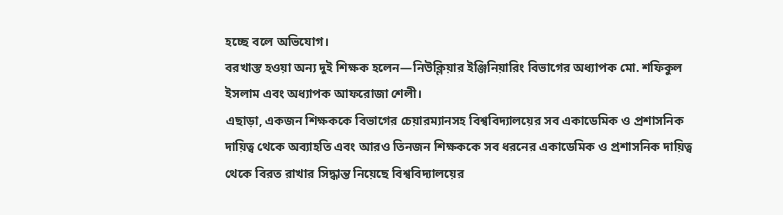হচ্ছে বলে অভিযোগ।
বরখাস্ত হওয়া অন্য দুই শিক্ষক হলেন—নিউক্লিয়ার ইঞ্জিনিয়ারিং বিভাগের অধ্যাপক মো. শফিকুল ইসলাম এবং অধ্যাপক আফরোজা শেলী।
এছাড়া, একজন শিক্ষককে বিভাগের চেয়ারম্যানসহ বিশ্ববিদ্যালয়ের সব একাডেমিক ও প্রশাসনিক দায়িত্ব থেকে অব্যাহতি এবং আরও তিনজন শিক্ষককে সব ধরনের একাডেমিক ও প্রশাসনিক দায়িত্ব থেকে বিরত রাখার সিদ্ধান্ত নিয়েছে বিশ্ববিদ্যালয়ের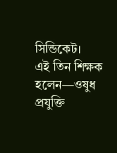সিন্ডিকেট।
এই তিন শিক্ষক হলেন—ওষুধ প্রযুক্তি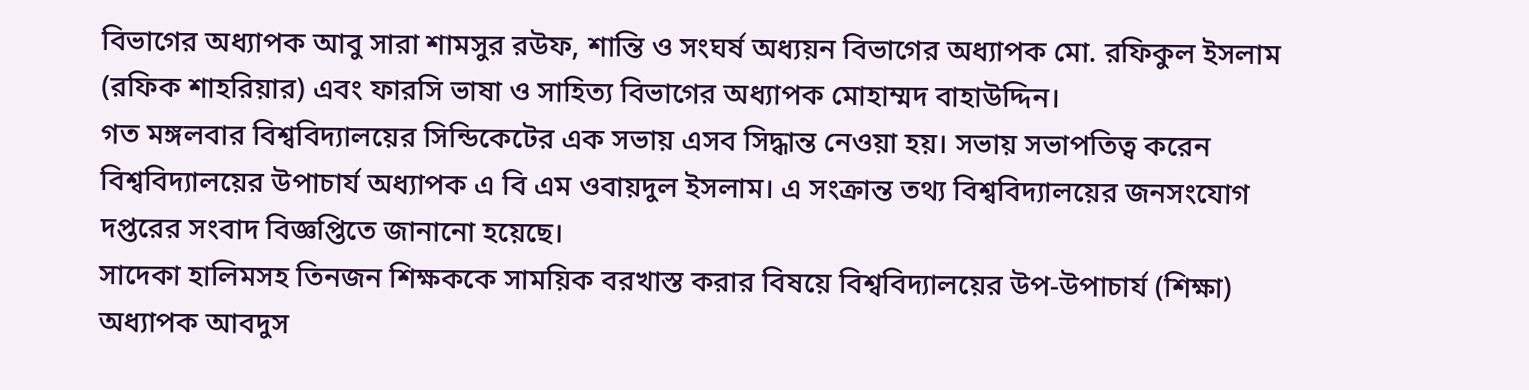বিভাগের অধ্যাপক আবু সারা শামসুর রউফ, শান্তি ও সংঘর্ষ অধ্যয়ন বিভাগের অধ্যাপক মো. রফিকুল ইসলাম (রফিক শাহরিয়ার) এবং ফারসি ভাষা ও সাহিত্য বিভাগের অধ্যাপক মোহাম্মদ বাহাউদ্দিন।
গত মঙ্গলবার বিশ্ববিদ্যালয়ের সিন্ডিকেটের এক সভায় এসব সিদ্ধান্ত নেওয়া হয়। সভায় সভাপতিত্ব করেন বিশ্ববিদ্যালয়ের উপাচার্য অধ্যাপক এ বি এম ওবায়দুল ইসলাম। এ সংক্রান্ত তথ্য বিশ্ববিদ্যালয়ের জনসংযোগ দপ্তরের সংবাদ বিজ্ঞপ্তিতে জানানো হয়েছে।
সাদেকা হালিমসহ তিনজন শিক্ষককে সাময়িক বরখাস্ত করার বিষয়ে বিশ্ববিদ্যালয়ের উপ-উপাচার্য (শিক্ষা) অধ্যাপক আবদুস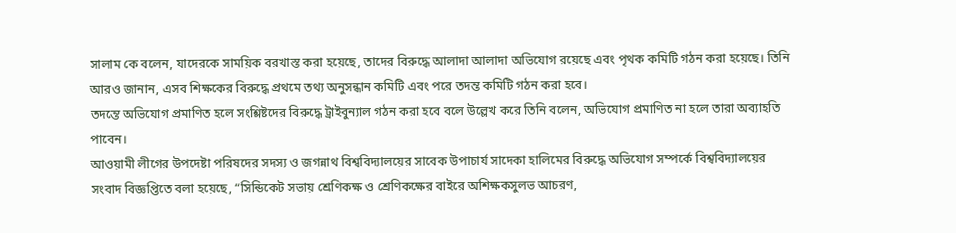সালাম কে বলেন, যাদেরকে সাময়িক বরখাস্ত করা হয়েছে, তাদের বিরুদ্ধে আলাদা আলাদা অভিযোগ রয়েছে এবং পৃথক কমিটি গঠন করা হয়েছে। তিনি আরও জানান, এসব শিক্ষকের বিরুদ্ধে প্রথমে তথ্য অনুসন্ধান কমিটি এবং পরে তদন্ত কমিটি গঠন করা হবে।
তদন্তে অভিযোগ প্রমাণিত হলে সংশ্লিষ্টদের বিরুদ্ধে ট্রাইবুন্যাল গঠন করা হবে বলে উল্লেখ করে তিনি বলেন, অভিযোগ প্রমাণিত না হলে তারা অব্যাহতি পাবেন।
আওয়ামী লীগের উপদেষ্টা পরিষদের সদস্য ও জগন্নাথ বিশ্ববিদ্যালয়ের সাবেক উপাচার্য সাদেকা হালিমের বিরুদ্ধে অভিযোগ সম্পর্কে বিশ্ববিদ্যালয়ের সংবাদ বিজ্ঞপ্তিতে বলা হয়েছে, “সিন্ডিকেট সভায় শ্রেণিকক্ষ ও শ্রেণিকক্ষের বাইরে অশিক্ষকসুলভ আচরণ,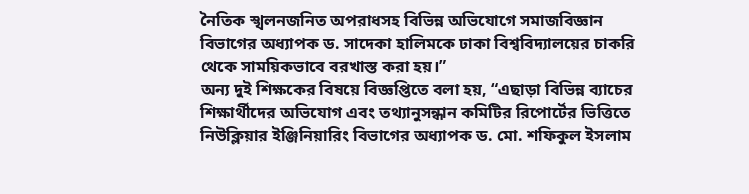নৈতিক স্খলনজনিত অপরাধসহ বিভিন্ন অভিযোগে সমাজবিজ্ঞান বিভাগের অধ্যাপক ড. সাদেকা হালিমকে ঢাকা বিশ্ববিদ্যালয়ের চাকরি থেকে সাময়িকভাবে বরখাস্ত করা হয়।”
অন্য দুই শিক্ষকের বিষয়ে বিজ্ঞপ্তিতে বলা হয়, “এছাড়া বিভিন্ন ব্যাচের শিক্ষার্থীদের অভিযোগ এবং তথ্যানুসন্ধান কমিটির রিপোর্টের ভিত্তিতে নিউক্লিয়ার ইঞ্জিনিয়ারিং বিভাগের অধ্যাপক ড. মো. শফিকুল ইসলাম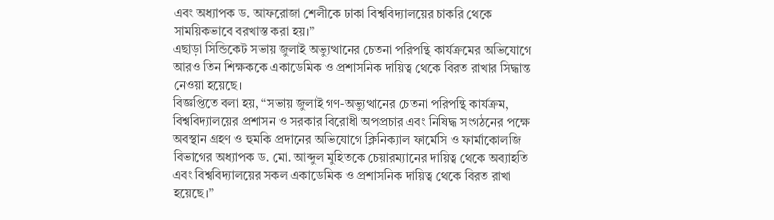এবং অধ্যাপক ড. আফরোজা শেলীকে ঢাকা বিশ্ববিদ্যালয়ের চাকরি থেকে সাময়িকভাবে বরখাস্ত করা হয়।”
এছাড়া সিন্ডিকেট সভায় জুলাই অভ্যুত্থানের চেতনা পরিপন্থি কার্যক্রমের অভিযোগে আরও তিন শিক্ষককে একাডেমিক ও প্রশাসনিক দায়িত্ব থেকে বিরত রাখার সিদ্ধান্ত নেওয়া হয়েছে।
বিজ্ঞপ্তিতে বলা হয়, “সভায় জুলাই গণ-অভ্যুত্থানের চেতনা পরিপন্থি কার্যক্রম, বিশ্ববিদ্যালয়ের প্রশাসন ও সরকার বিরোধী অপপ্রচার এবং নিষিদ্ধ সংগঠনের পক্ষে অবস্থান গ্রহণ ও হুমকি প্রদানের অভিযোগে ক্লিনিক্যাল ফার্মেসি ও ফার্মাকোলজি বিভাগের অধ্যাপক ড. মো. আব্দুল মুহিতকে চেয়ারম্যানের দায়িত্ব থেকে অব্যাহতি এবং বিশ্ববিদ্যালয়ের সকল একাডেমিক ও প্রশাসনিক দায়িত্ব থেকে বিরত রাখা হয়েছে।”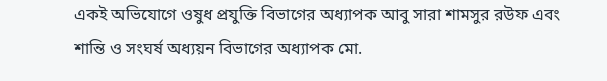একই অভিযোগে ওষুধ প্রযুক্তি বিভাগের অধ্যাপক আবু সারা শামসুর রউফ এবং শান্তি ও সংঘর্ষ অধ্যয়ন বিভাগের অধ্যাপক মো.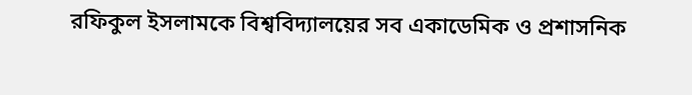রফিকুল ইসলামকে বিশ্ববিদ্যালয়ের সব একাডেমিক ও প্রশাসনিক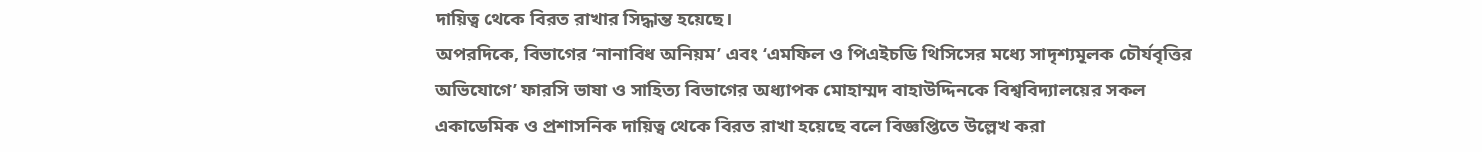দায়িত্ব থেকে বিরত রাখার সিদ্ধান্ত হয়েছে।
অপরদিকে, বিভাগের ‘নানাবিধ অনিয়ম’ এবং ‘এমফিল ও পিএইচডি থিসিসের মধ্যে সাদৃশ্যমূলক চৌর্যবৃত্তির অভিযোগে’ ফারসি ভাষা ও সাহিত্য বিভাগের অধ্যাপক মোহাম্মদ বাহাউদ্দিনকে বিশ্ববিদ্যালয়ের সকল একাডেমিক ও প্রশাসনিক দায়িত্ব থেকে বিরত রাখা হয়েছে বলে বিজ্ঞপ্তিতে উল্লেখ করা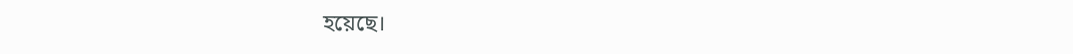হয়েছে।